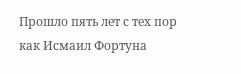Прошло пять лет с тех пор как Исмаил Фортуна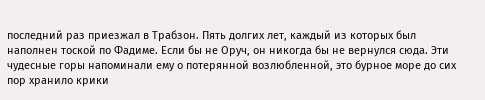последний раз приезжал в Трабзон. Пять долгих лет, каждый из которых был наполнен тоской по Фадиме. Если бы не Оруч, он никогда бы не вернулся сюда. Эти чудесные горы напоминали ему о потерянной возлюбленной, это бурное море до сих пор хранило крики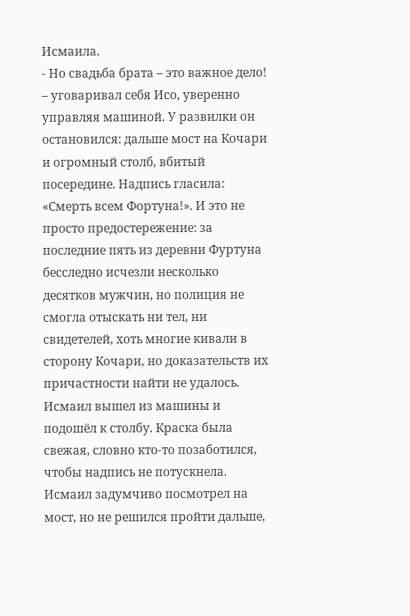Исмаила.
- Но свадьба брата – это важное дело! – уговаривал себя Исо, уверенно управляя машиной. У развилки он остановился: дальше мост на Кочари и огромный столб, вбитый посередине. Надпись гласила: «Смерть всем Фортуна!». И это не просто предостережение: за последние пять из деревни Фуртуна бесследно исчезли несколько десятков мужчин, но полиция не смогла отыскать ни тел, ни свидетелей, хоть многие кивали в сторону Кочари, но доказательств их причастности найти не удалось.
Исмаил вышел из машины и подошёл к столбу. Краска была свежая, словно кто-то позаботился, чтобы надпись не потускнела. Исмаил задумчиво посмотрел на мост, но не решился пройти дальше,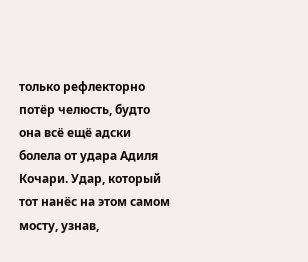только рефлекторно потёр челюсть, будто она всё ещё адски болела от удара Адиля Кочари. Удар, который тот нанёс на этом самом мосту, узнав,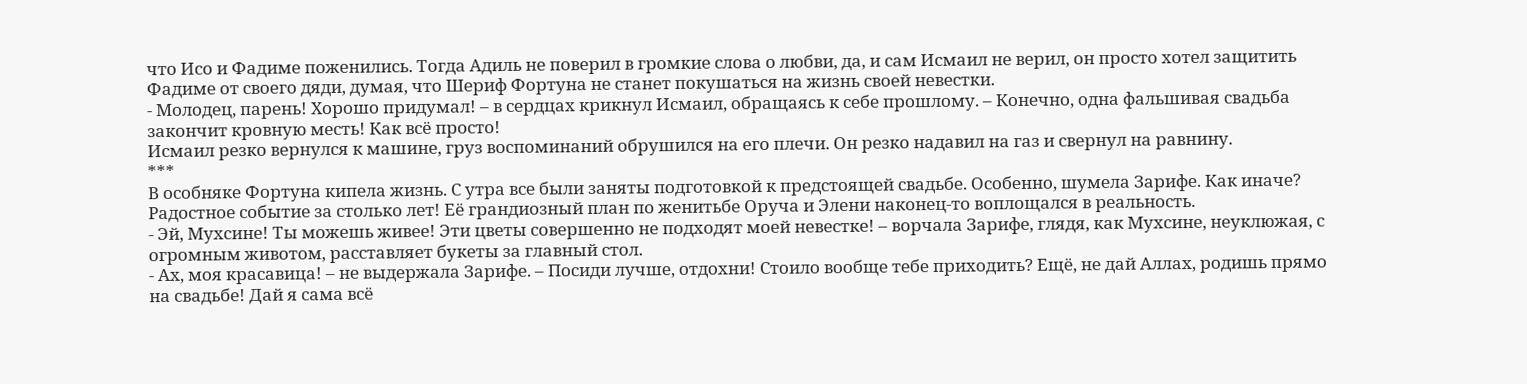что Исо и Фадиме поженились. Тогда Адиль не поверил в громкие слова о любви, да, и сам Исмаил не верил, он просто хотел защитить Фадиме от своего дяди, думая, что Шериф Фортуна не станет покушаться на жизнь своей невестки.
- Молодец, парень! Хорошо придумал! – в сердцах крикнул Исмаил, обращаясь к себе прошлому. – Конечно, одна фальшивая свадьба закончит кровную месть! Как всё просто!
Исмаил резко вернулся к машине, груз воспоминаний обрушился на его плечи. Он резко надавил на газ и свернул на равнину.
***
В особняке Фортуна кипела жизнь. С утра все были заняты подготовкой к предстоящей свадьбе. Особенно, шумела Зарифе. Как иначе? Радостное событие за столько лет! Её грандиозный план по женитьбе Оруча и Элени наконец-то воплощался в реальность.
- Эй, Мухсине! Ты можешь живее! Эти цветы совершенно не подходят моей невестке! – ворчала Зарифе, глядя, как Мухсине, неуклюжая, с огромным животом, расставляет букеты за главный стол.
- Ах, моя красавица! – не выдержала Зарифе. – Посиди лучше, отдохни! Стоило вообще тебе приходить? Ещё, не дай Аллах, родишь прямо на свадьбе! Дай я сама всё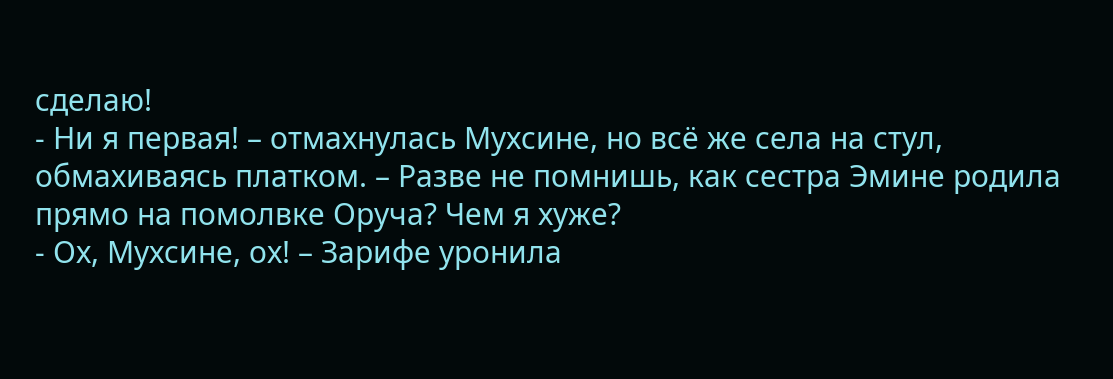сделаю!
- Ни я первая! – отмахнулась Мухсине, но всё же села на стул, обмахиваясь платком. – Разве не помнишь, как сестра Эмине родила прямо на помолвке Оруча? Чем я хуже?
- Ох, Мухсине, ох! – Зарифе уронила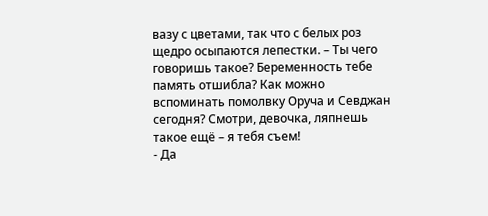вазу с цветами, так что с белых роз щедро осыпаются лепестки. – Ты чего говоришь такое? Беременность тебе память отшибла? Как можно вспоминать помолвку Оруча и Севджан сегодня? Смотри, девочка, ляпнешь такое ещё – я тебя съем!
- Да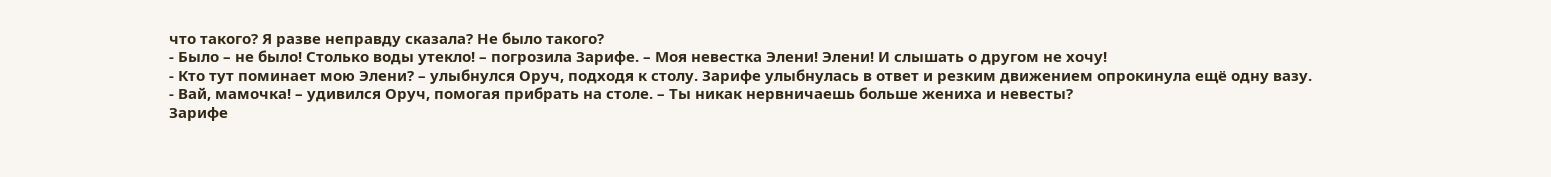что такого? Я разве неправду сказала? Не было такого?
- Было – не было! Столько воды утекло! – погрозила Зарифе. – Моя невестка Элени! Элени! И слышать о другом не хочу!
- Кто тут поминает мою Элени? – улыбнулся Оруч, подходя к столу. Зарифе улыбнулась в ответ и резким движением опрокинула ещё одну вазу.
- Вай, мамочка! – удивился Оруч, помогая прибрать на столе. – Ты никак нервничаешь больше жениха и невесты?
Зарифе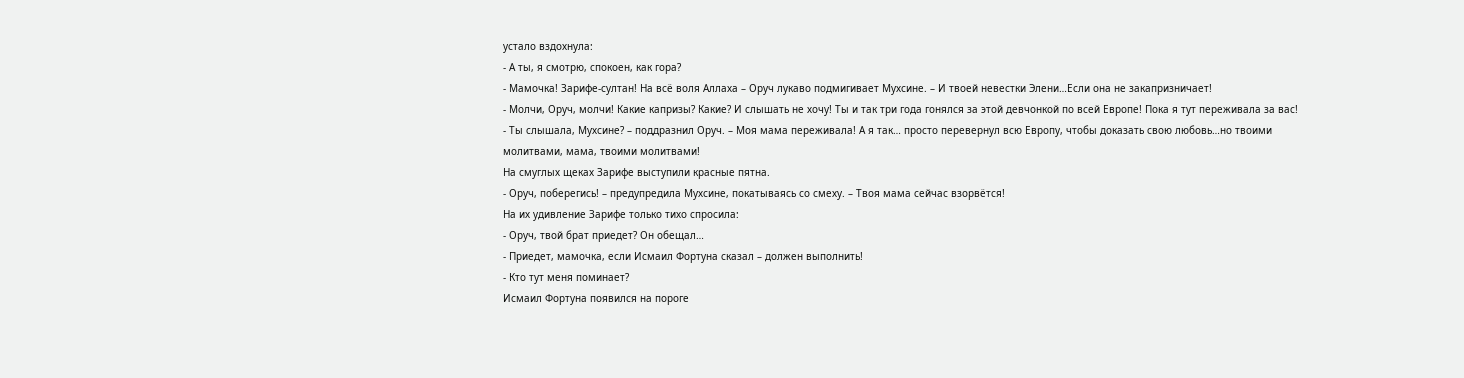устало вздохнула:
- А ты, я смотрю, спокоен, как гора?
- Мамочка! Зарифе-султан! На всё воля Аллаха – Оруч лукаво подмигивает Мухсине. – И твоей невестки Элени…Если она не закапризничает!
- Молчи, Оруч, молчи! Какие капризы? Какие? И слышать не хочу! Ты и так три года гонялся за этой девчонкой по всей Европе! Пока я тут переживала за вас!
- Ты слышала, Мухсине? – поддразнил Оруч. – Моя мама переживала! А я так… просто перевернул всю Европу, чтобы доказать свою любовь…но твоими молитвами, мама, твоими молитвами!
На смуглых щеках Зарифе выступили красные пятна.
- Оруч, поберегись! – предупредила Мухсине, покатываясь со смеху. – Твоя мама сейчас взорвётся!
На их удивление Зарифе только тихо спросила:
- Оруч, твой брат приедет? Он обещал…
- Приедет, мамочка, если Исмаил Фортуна сказал – должен выполнить!
- Кто тут меня поминает?
Исмаил Фортуна появился на пороге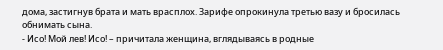дома, застигнув брата и мать врасплох. Зарифе опрокинула третью вазу и бросилась обнимать сына.
- Исо! Мой лев! Исо! – причитала женщина, вглядываясь в родные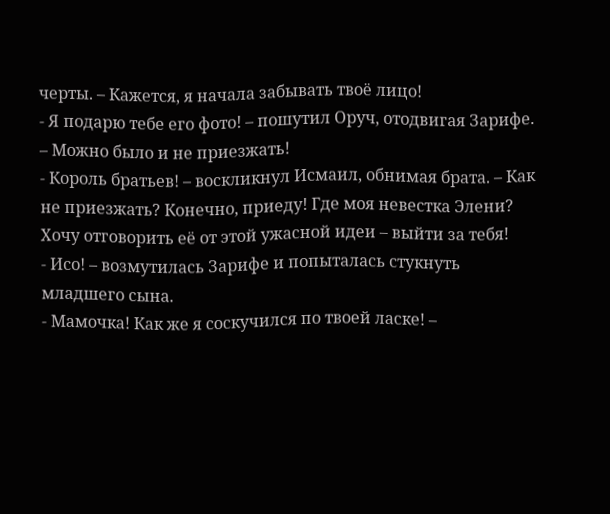черты. – Кажется, я начала забывать твоё лицо!
- Я подарю тебе его фото! – пошутил Оруч, отодвигая Зарифе. – Можно было и не приезжать!
- Король братьев! – воскликнул Исмаил, обнимая брата. – Как не приезжать? Конечно, приеду! Где моя невестка Элени? Хочу отговорить её от этой ужасной идеи – выйти за тебя!
- Исо! – возмутилась Зарифе и попыталась стукнуть младшего сына.
- Мамочка! Как же я соскучился по твоей ласке! –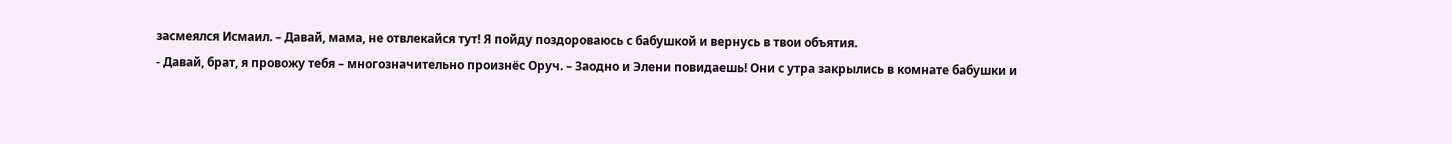засмеялся Исмаил. – Давай, мама, не отвлекайся тут! Я пойду поздороваюсь с бабушкой и вернусь в твои объятия.
- Давай, брат, я провожу тебя – многозначительно произнёс Оруч. – Заодно и Элени повидаешь! Они с утра закрылись в комнате бабушки и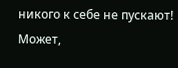никого к себе не пускают! Может,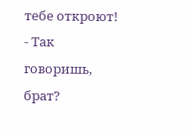тебе откроют!
- Так говоришь, брат?